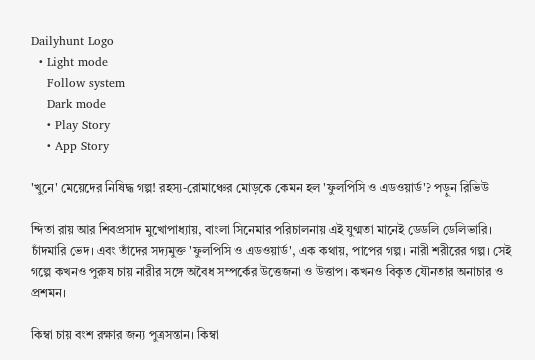Dailyhunt Logo
  • Light mode
    Follow system
    Dark mode
    • Play Story
    • App Story

'খুনে' মেয়েদের নিষিদ্ধ গল্প! রহস্য-রোমাঞ্চের মোড়কে কেমন হল 'ফুলপিসি ও এডওয়ার্ড'? পড়ুন রিভিউ

ন্দিতা রায় আর শিবপ্রসাদ মুখোপাধ্যায়, বাংলা সিনেমার পরিচালনায় এই যুগ্মতা মানেই ডেডলি ডেলিভারি। চাঁদমারি ভেদ। এবং তাঁদের সদ্যমুক্ত 'ফুলপিসি ও এডওয়ার্ড', এক কথায়, পাপের গল্প। নারী শরীরের গল্প। সেই গল্পে কখনও পুরুষ চায় নারীর সঙ্গে অবৈধ সম্পর্কের উত্তেজনা ও উত্তাপ। কখনও বিকৃত যৌনতার অনাচার ও প্রশমন।

কিম্বা চায় বংশ রক্ষার জন্য পুত্রসন্তান। কিম্বা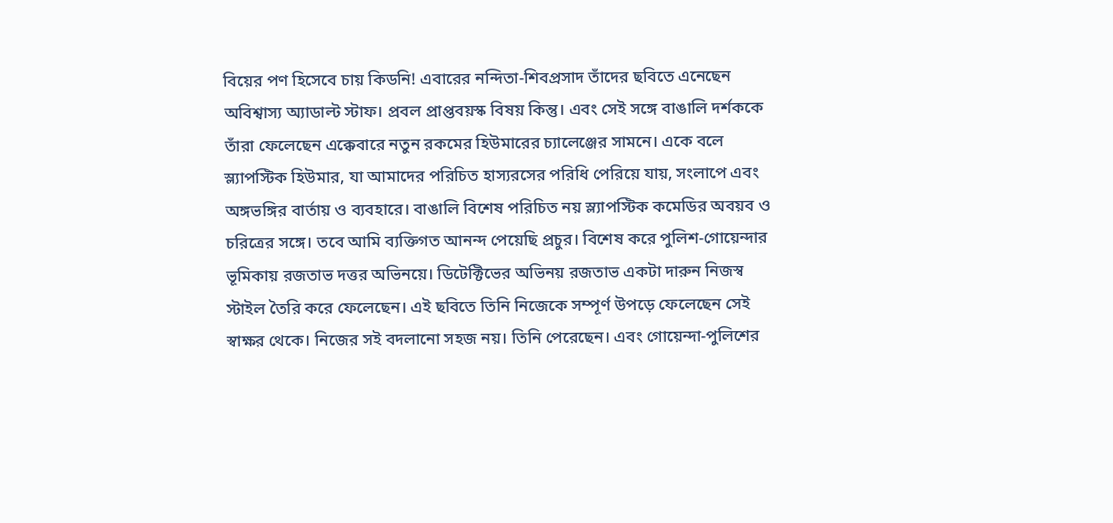বিয়ের পণ হিসেবে চায় কিডনি! এবারের নন্দিতা-শিবপ্রসাদ তাঁদের ছবিতে এনেছেন অবিশ্বাস্য অ্যাডাল্ট স্টাফ। প্রবল প্রাপ্তবয়স্ক বিষয় কিন্তু। এবং সেই সঙ্গে বাঙালি দর্শককে তাঁরা ফেলেছেন এক্কেবারে নতুন রকমের হিউমারের চ্যালেঞ্জের সামনে। একে বলে স্ল্যাপস্টিক হিউমার, যা আমাদের পরিচিত হাস্যরসের পরিধি পেরিয়ে যায়, সংলাপে এবং অঙ্গভঙ্গির বার্তায় ও ব্যবহারে। বাঙালি বিশেষ পরিচিত নয় স্ল্যাপস্টিক কমেডির অবয়ব ও চরিত্রের সঙ্গে। তবে আমি ব্যক্তিগত আনন্দ পেয়েছি প্রচুর। বিশেষ করে পুলিশ-গোয়েন্দার ভূমিকায় রজতাভ দত্তর অভিনয়ে। ডিটেক্টিভের অভিনয় রজতাভ একটা দারুন নিজস্ব স্টাইল তৈরি করে ফেলেছেন। এই ছবিতে তিনি নিজেকে সম্পূর্ণ উপড়ে ফেলেছেন সেই স্বাক্ষর থেকে। নিজের সই বদলানো সহজ নয়। তিনি পেরেছেন। এবং গোয়েন্দা-পুলিশের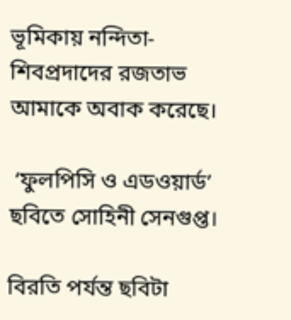ভূমিকায় নন্দিতা-শিবপ্রদাদের রজতাভ আমাকে অবাক করেছে।

 ‘ফুলপিসি ও এডওয়ার্ড’ ছবিতে সোহিনী সেনগুপ্ত।

বিরতি পর্যন্ত ছবিটা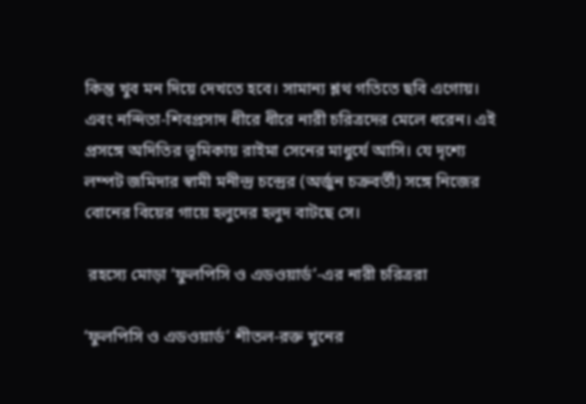কিন্তু খুব মন দিয়ে দেখতে হবে। সামান্য শ্লথ গতিতে ছবি এগোয়। এবং নন্দিতা-শিবপ্রসাদ ধীরে ধীরে নারী চরিত্রদের মেলে ধরেন। এই প্রসঙ্গে অদিতির ভূমিকায় রাইমা সেনের মাধুর্যে আসি। যে দৃশ্যে লম্পট জমিদার স্বামী মনীন্দ্র চন্দ্রের (অর্জুন চক্রবর্তী) সঙ্গে নিজের বোনের বিয়ের গায়ে হলুদের হলুদ বাটছে সে।

 রহস্যে মোড়া ‘ফুলপিসি ও এডওয়ার্ড’-এর নারী চরিত্ররা

‘ফুলপিসি ও এডওয়ার্ড’ শীতল-রক্ত খুনের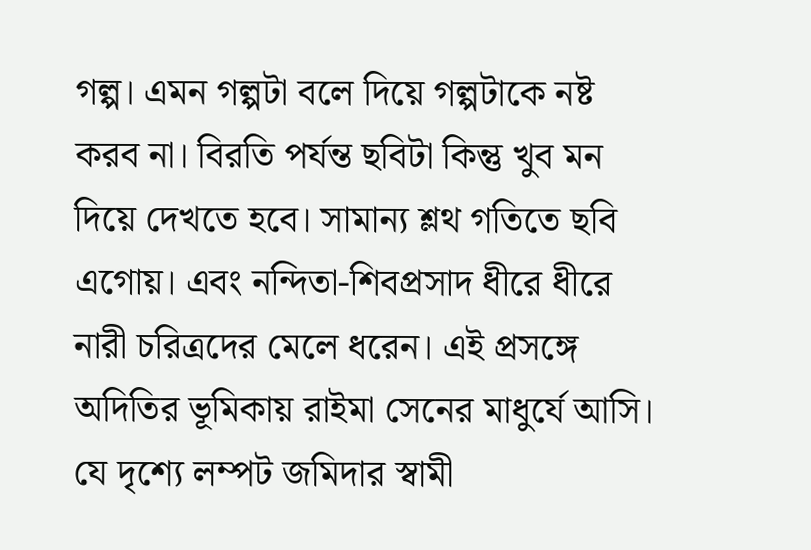গল্প। এমন গল্পটা বলে দিয়ে গল্পটাকে নষ্ট করব না। বিরতি পর্যন্ত ছবিটা কিন্তু খুব মন দিয়ে দেখতে হবে। সামান্য শ্লথ গতিতে ছবি এগোয়। এবং নন্দিতা-শিবপ্রসাদ ধীরে ধীরে নারী চরিত্রদের মেলে ধরেন। এই প্রসঙ্গে অদিতির ভূমিকায় রাইমা সেনের মাধুর্যে আসি। যে দৃশ্যে লম্পট জমিদার স্বামী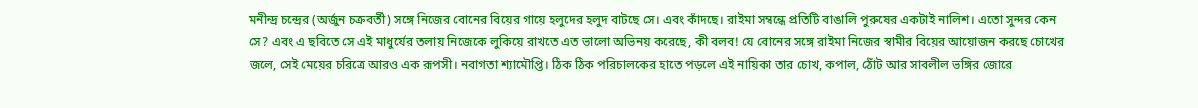মনীন্দ্র চন্দ্রের (অর্জুন চক্রবর্তী) সঙ্গে নিজের বোনের বিয়ের গায়ে হলুদের হলুদ বাটছে সে। এবং কাঁদছে। রাইমা সম্বন্ধে প্রতিটি বাঙালি পুরুষের একটাই নালিশ। এতো সুন্দর কেন সে? এবং এ ছবিতে সে এই মাধুর্যের তলায় নিজেকে লুকিয়ে রাখতে এত ভালো অভিনয় করেছে, কী বলব! যে বোনের সঙ্গে রাইমা নিজের স্বামীর বিয়ের আয়োজন করছে চোখের জলে, সেই মেয়ের চরিত্রে আরও এক রূপসী। নবাগতা শ্যামৌপ্তি। ঠিক ঠিক পরিচালকের হাতে পড়লে এই নায়িকা তার চোখ, কপাল, ঠোঁট আর সাবলীল ভঙ্গির জোরে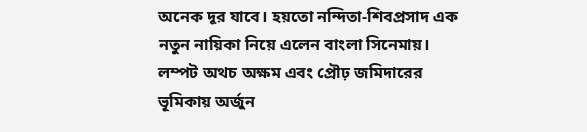অনেক দূর যাবে। হয়তো নন্দিতা-শিবপ্রসাদ এক নতুন নায়িকা নিয়ে এলেন বাংলা সিনেমায়। লম্পট অথচ অক্ষম এবং প্রৌঢ় জমিদারের ভূমিকায় অর্জুন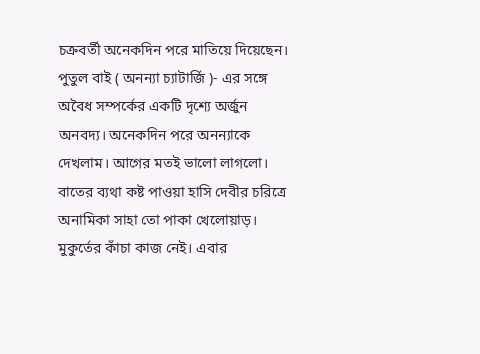চক্রবর্তী অনেকদিন পরে মাতিয়ে দিয়েছেন। পুতুল বাই ( অনন্যা চ্যাটার্জি )- এর সঙ্গে অবৈধ সম্পর্কের একটি দৃশ্যে অর্জুন অনবদ্য। অনেকদিন পরে অনন্যাকে দেখলাম। আগের মতই ভালো লাগলো। বাতের ব্যথা কষ্ট পাওয়া হাসি দেবীর চরিত্রে অনামিকা সাহা তো পাকা খেলোয়াড়। মুকুর্তের কাঁচা কাজ নেই। এবার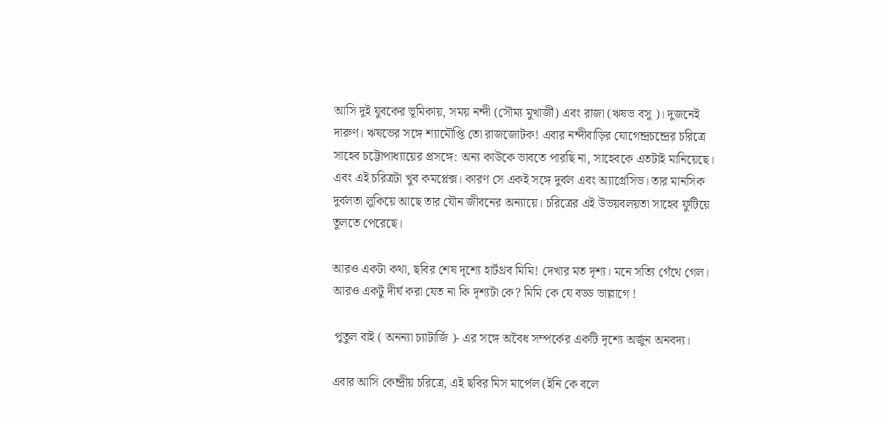আসি দুই যুবকের ভূমিকায়, সময় নন্দী (সৌম্য মুখার্জী) এবং রাজা (ঋষভ বসু )। দুজনেই দারুণ। ঋষভের সঙ্গে শ্যামৌপ্তি তো রাজজোটক! এবার নন্দীবাড়ির যোগেন্দ্রচন্দ্রের চরিত্রে সাহেব চট্টোপাধ্যায়ের প্রসঙ্গে: অন্য কাউকে ভাবতে পারছি না, সাহেবকে এতটাই মানিয়েছে। এবং এই চরিত্রটা খুব কমপ্লেক্স। কারণ সে একই সঙ্গে দুর্বল এবং অ্যাগ্রেসিভ। তার মানসিক দুর্বলতা লুকিয়ে আছে তার যৌন জীবনের অন্যায়ে। চরিত্রের এই উভয়বলয়তা সাহেব ফুটিয়ে তুলতে পেরেছে।

আরও একটা কথা, ছবির শেষ দৃশ্যে হার্টথ্রব মিমি! দেখার মত দৃশ্য। মনে সত্যি গেঁথে গেল। আরও একটু দীর্ঘ করা যেত না কি দৃশ্যটা কে? মিমি কে যে বড্ড ভাল্লাগে !

 পুতুল বাই ( অনন্যা চ্যাটার্জি )- এর সঙ্গে অবৈধ সম্পর্কের একটি দৃশ্যে অর্জুন অনবদ্য।

এবার আসি কেন্দ্রীয় চরিত্রে, এই ছবির মিস মার্পেল (ইনি কে বলে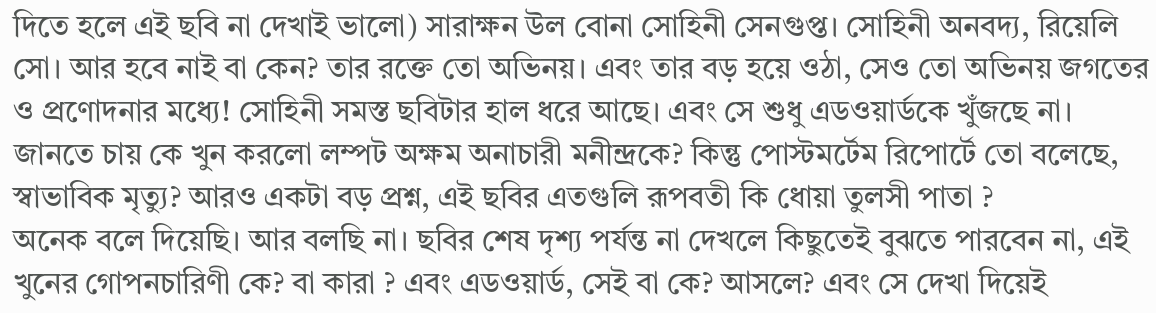দিতে হলে এই ছবি না দেখাই ভালো) সারাক্ষন উল বোনা সোহিনী সেনগুপ্ত। সোহিনী অনবদ্য, রিয়েলি সো। আর হবে নাই বা কেন? তার রক্তে তো অভিনয়। এবং তার বড় হয়ে ওঠা, সেও তো অভিনয় জগতের ও প্রণোদনার মধ্যে! সোহিনী সমস্ত ছবিটার হাল ধরে আছে। এবং সে শুধু এডওয়ার্ডকে খুঁজছে না। জানতে চায় কে খুন করলো লম্পট অক্ষম অনাচারী মনীন্দ্রকে? কিন্তু পোস্টমর্টেম রিপোর্টে তো বলেছে, স্বাভাবিক মৃত্যু? আরও একটা বড় প্রশ্ন, এই ছবির এতগুলি রূপবতী কি ধোয়া তুলসী পাতা ?
অনেক বলে দিয়েছি। আর বলছি না। ছবির শেষ দৃশ্য পর্যন্ত না দেখলে কিছুতেই বুঝতে পারবেন না, এই খুনের গোপনচারিণী কে? বা কারা ? এবং এডওয়ার্ড, সেই বা কে? আসলে? এবং সে দেখা দিয়েই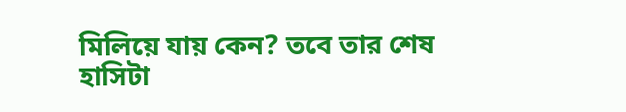মিলিয়ে যায় কেন? তবে তার শেষ হাসিটা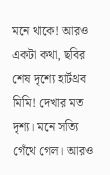মনে থাকে! আরও একটা কথা, ছবির শেষ দৃশ্যে হার্টথ্রব মিমি! দেখার মত দৃশ্য। মনে সত্যি গেঁথে গেল। আরও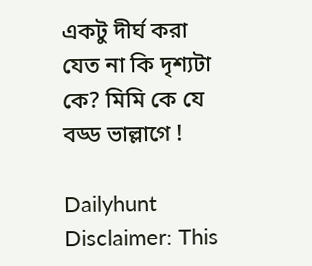একটু দীর্ঘ করা যেত না কি দৃশ্যটা কে? মিমি কে যে বড্ড ভাল্লাগে !

Dailyhunt
Disclaimer: This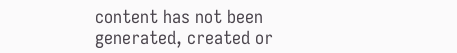content has not been generated, created or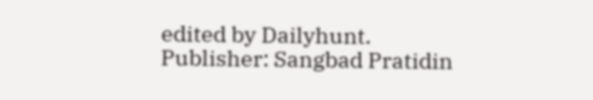edited by Dailyhunt. Publisher: Sangbad Pratidin